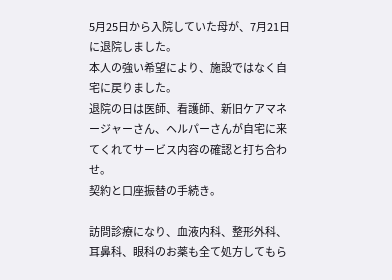5月25日から入院していた母が、7月21日に退院しました。
本人の強い希望により、施設ではなく自宅に戻りました。
退院の日は医師、看護師、新旧ケアマネージャーさん、ヘルパーさんが自宅に来てくれてサービス内容の確認と打ち合わせ。
契約と口座振替の手続き。

訪問診療になり、血液内科、整形外科、耳鼻科、眼科のお薬も全て処方してもら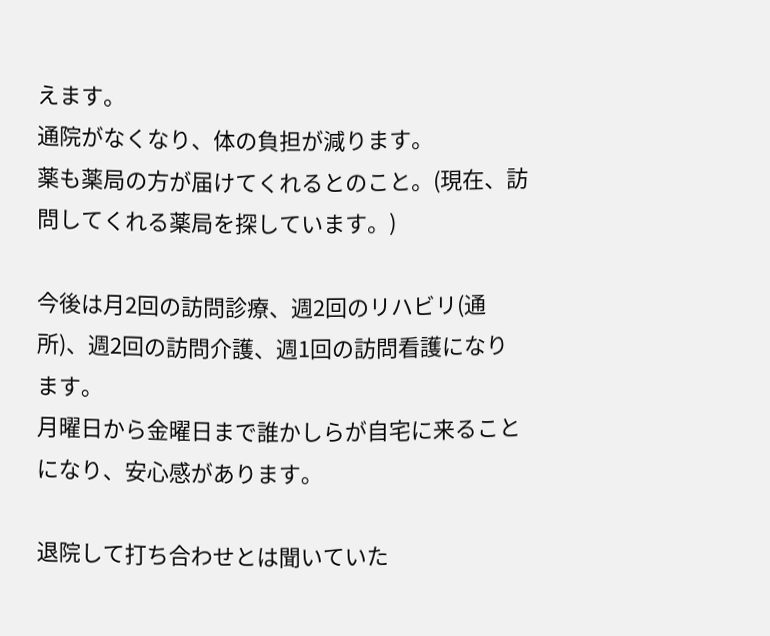えます。
通院がなくなり、体の負担が減ります。
薬も薬局の方が届けてくれるとのこと。(現在、訪問してくれる薬局を探しています。)

今後は月2回の訪問診療、週2回のリハビリ(通所)、週2回の訪問介護、週1回の訪問看護になります。
月曜日から金曜日まで誰かしらが自宅に来ることになり、安心感があります。

退院して打ち合わせとは聞いていた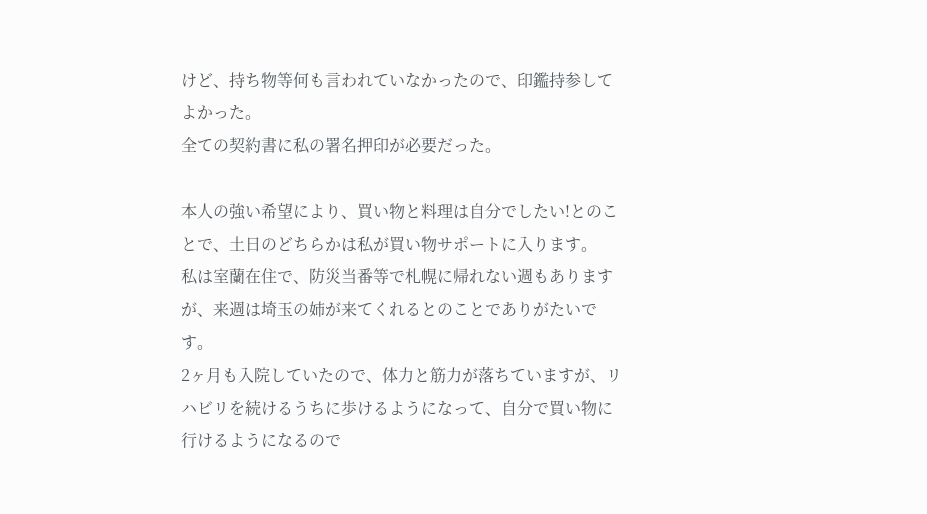けど、持ち物等何も言われていなかったので、印鑑持参してよかった。
全ての契約書に私の署名押印が必要だった。

本人の強い希望により、買い物と料理は自分でしたい!とのことで、土日のどちらかは私が買い物サポートに入ります。
私は室蘭在住で、防災当番等で札幌に帰れない週もありますが、来週は埼玉の姉が来てくれるとのことでありがたいです。
2ヶ月も入院していたので、体力と筋力が落ちていますが、リハビリを続けるうちに歩けるようになって、自分で買い物に行けるようになるので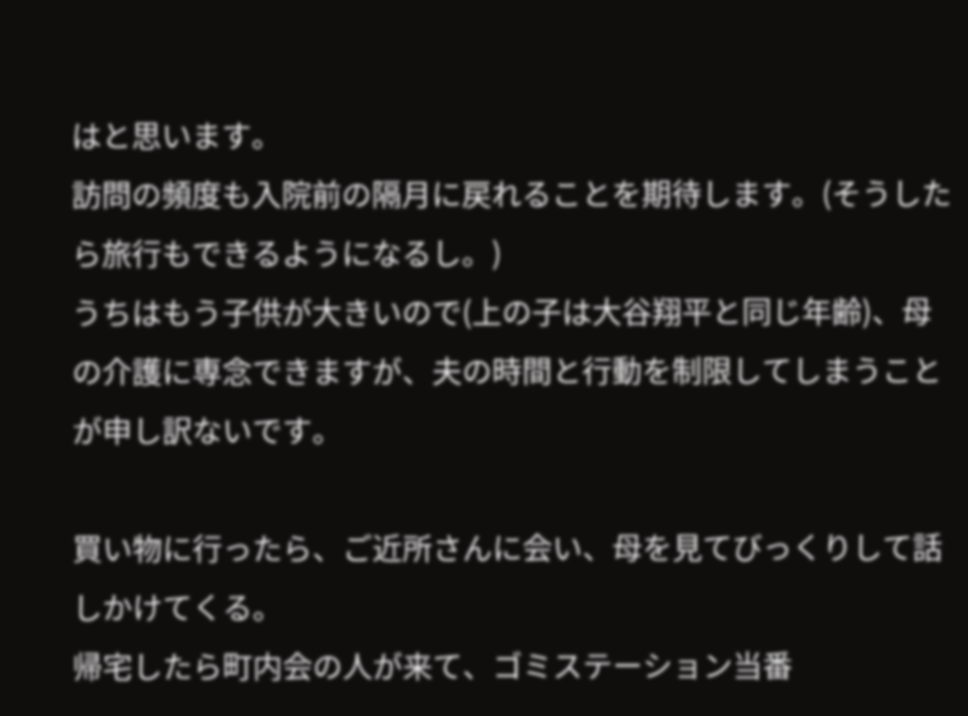はと思います。
訪問の頻度も入院前の隔月に戻れることを期待します。(そうしたら旅行もできるようになるし。)
うちはもう子供が大きいので(上の子は大谷翔平と同じ年齢)、母の介護に専念できますが、夫の時間と行動を制限してしまうことが申し訳ないです。

買い物に行ったら、ご近所さんに会い、母を見てびっくりして話しかけてくる。
帰宅したら町内会の人が来て、ゴミステーション当番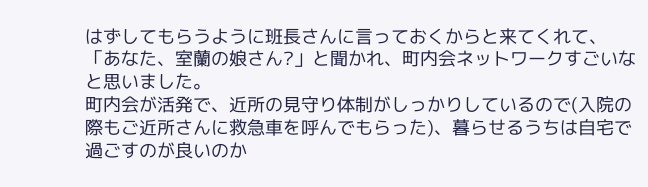はずしてもらうように班長さんに言っておくからと来てくれて、「あなた、室蘭の娘さん?」と聞かれ、町内会ネットワークすごいなと思いました。
町内会が活発で、近所の見守り体制がしっかりしているので(入院の際もご近所さんに救急車を呼んでもらった)、暮らせるうちは自宅で過ごすのが良いのか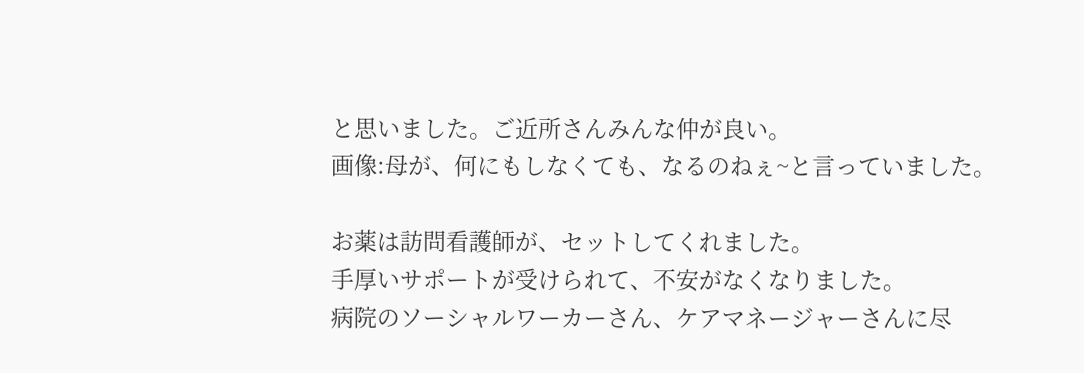と思いました。ご近所さんみんな仲が良い。
画像:母が、何にもしなくても、なるのねぇ~と言っていました。

お薬は訪問看護師が、セットしてくれました。
手厚いサポートが受けられて、不安がなくなりました。
病院のソーシャルワーカーさん、ケアマネージャーさんに尽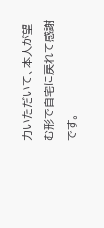力いただいて、本人が望む形で自宅に戻れて感謝です。